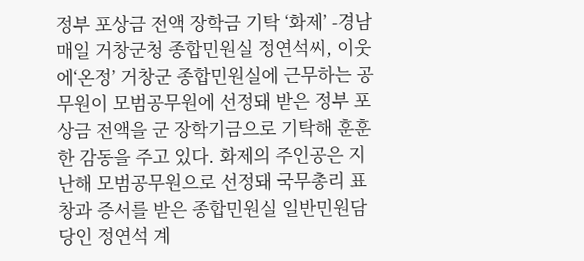정부 포상금 전액 장학금 기탁 ‘화제’ -경남매일 거창군청 종합민원실 정연석씨, 이웃에‘온정’ 거창군 종합민원실에 근무하는 공무원이 모범공무원에 선정돼 받은 정부 포상금 전액을 군 장학기금으로 기탁해 훈훈한 감동을 주고 있다. 화제의 주인공은 지난해 모범공무원으로 선정돼 국무총리 표창과 증서를 받은 종합민원실 일반민원담당인 정연석 계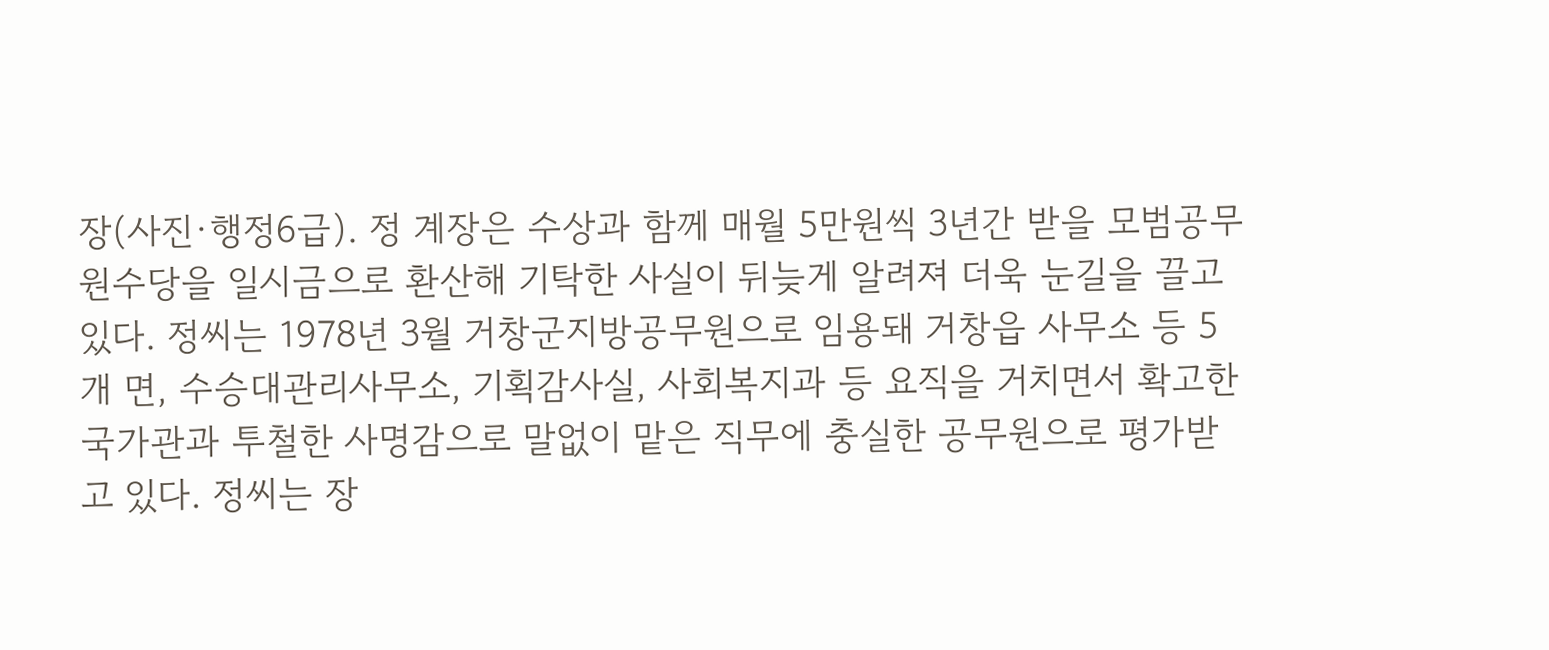장(사진·행정6급). 정 계장은 수상과 함께 매월 5만원씩 3년간 받을 모범공무원수당을 일시금으로 환산해 기탁한 사실이 뒤늦게 알려져 더욱 눈길을 끌고 있다. 정씨는 1978년 3월 거창군지방공무원으로 임용돼 거창읍 사무소 등 5개 면, 수승대관리사무소, 기획감사실, 사회복지과 등 요직을 거치면서 확고한 국가관과 투철한 사명감으로 말없이 맡은 직무에 충실한 공무원으로 평가받고 있다. 정씨는 장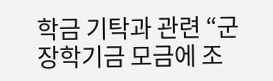학금 기탁과 관련 “군 장학기금 모금에 조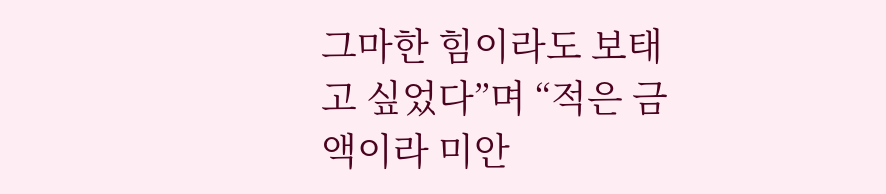그마한 힘이라도 보태고 싶었다”며 “적은 금액이라 미안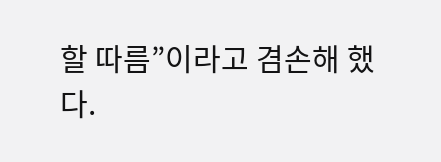할 따름”이라고 겸손해 했다.